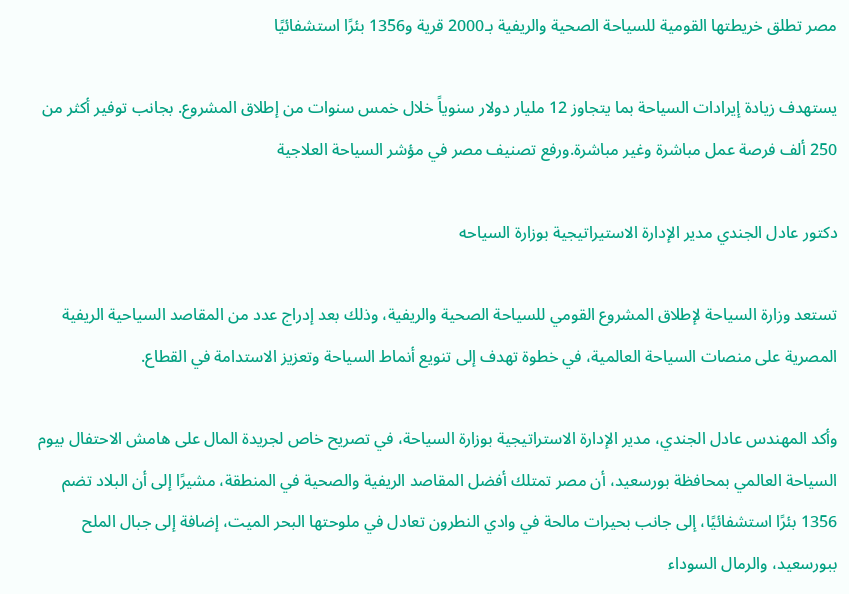مصر تطلق خريطتها القومية للسياحة الصحية والريفية بـ2000 قرية و1356 بئرًا استشفائيًا

يستهدف زيادة إيرادات السياحة بما يتجاوز 12 مليار دولار سنوياً خلال خمس سنوات من إطلاق المشروع. بجانب توفير أكثر من 250 ألف فرصة عمل مباشرة وغير مباشرة.ورفع تصنيف مصر في مؤشر السياحة العلاجية

دكتور عادل الجندي مدير الإدارة الاستيراتيجية بوزارة السياحه

تستعد وزارة السياحة لإطلاق المشروع القومي للسياحة الصحية والريفية، وذلك بعد إدراج عدد من المقاصد السياحية الريفية المصرية على منصات السياحة العالمية، في خطوة تهدف إلى تنويع أنماط السياحة وتعزيز الاستدامة في القطاع.

وأكد المهندس عادل الجندي، مدير الإدارة الاستراتيجية بوزارة السياحة، في تصريح خاص لجريدة المال على هامش الاحتفال بيوم السياحة العالمي بمحافظة بورسعيد، أن مصر تمتلك أفضل المقاصد الريفية والصحية في المنطقة، مشيرًا إلى أن البلاد تضم 1356 بئرًا استشفائيًا، إلى جانب بحيرات مالحة في وادي النطرون تعادل في ملوحتها البحر الميت، إضافة إلى جبال الملح ببورسعيد، والرمال السوداء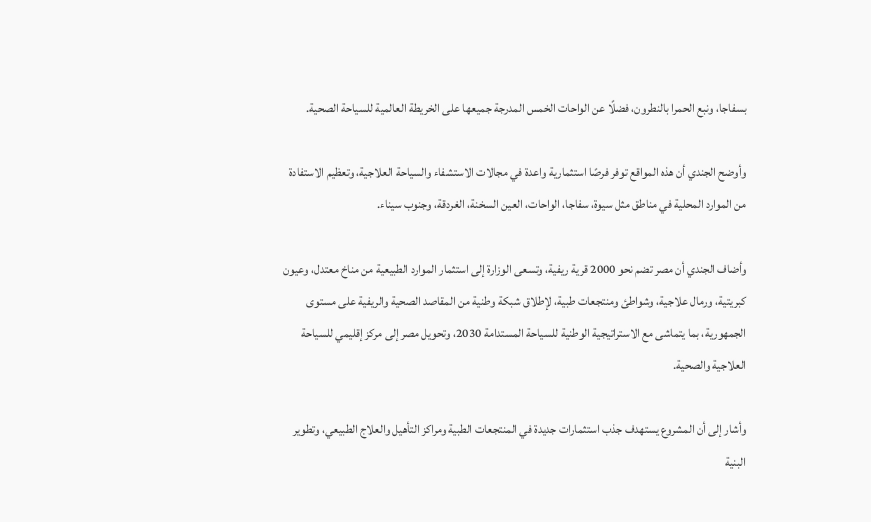بسفاجا، ونبع الحمرا بالنطرون، فضلًا عن الواحات الخمس المدرجة جميعها على الخريطة العالمية للسياحة الصحية.

وأوضح الجندي أن هذه المواقع توفر فرصًا استثمارية واعدة في مجالات الاستشفاء والسياحة العلاجية، وتعظيم الاستفادة من الموارد المحلية في مناطق مثل سيوة، سفاجا، الواحات، العين السخنة، الغردقة، وجنوب سيناء.

وأضاف الجندي أن مصر تضم نحو 2000 قرية ريفية، وتسعى الوزارة إلى استثمار الموارد الطبيعية من مناخ معتدل، وعيون كبريتية، ورمال علاجية، وشواطئ ومنتجعات طبية، لإطلاق شبكة وطنية من المقاصد الصحية والريفية على مستوى الجمهورية، بما يتماشى مع الاستراتيجية الوطنية للسياحة المستدامة 2030، وتحويل مصر إلى مركز إقليمي للسياحة العلاجية والصحية.

وأشار إلى أن المشروع يستهدف جذب استثمارات جديدة في المنتجعات الطبية ومراكز التأهيل والعلاج الطبيعي، وتطوير البنية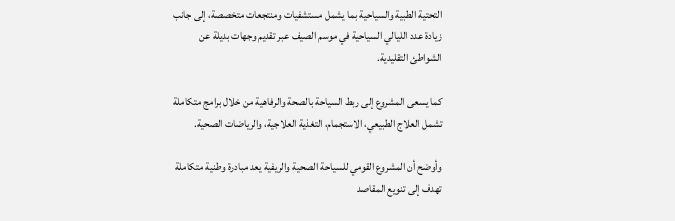التحتية الطبية والسياحية بما يشمل مستشفيات ومنتجعات متخصصة، إلى جانب زيادة عدد الليالي السياحية في موسم الصيف عبر تقديم وجهات بديلة عن الشواطئ التقليدية.

كما يسعى المشروع إلى ربط السياحة بالصحة والرفاهية من خلال برامج متكاملة تشمل العلاج الطبيعي، الاستجمام، التغذية العلاجية، والرياضات الصحية.

وأوضح أن المشروع القومي للسياحة الصحية والريفية يعد مبادرة وطنية متكاملة تهدف إلى تنويع المقاصد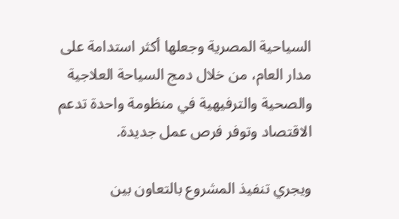السياحية المصرية وجعلها أكثر استدامة على مدار العام، من خلال دمج السياحة العلاجية والصحية والترفيهية في منظومة واحدة تدعم الاقتصاد وتوفر فرص عمل جديدة.

ويجري تنفيذ المشروع بالتعاون بين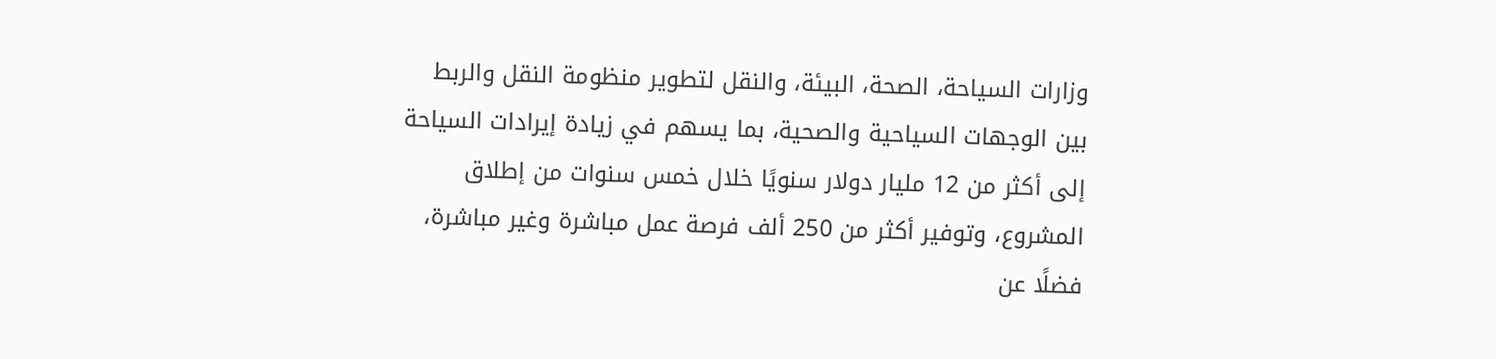وزارات السياحة، الصحة، البيئة، والنقل لتطوير منظومة النقل والربط بين الوجهات السياحية والصحية، بما يسهم في زيادة إيرادات السياحة إلى أكثر من 12 مليار دولار سنويًا خلال خمس سنوات من إطلاق المشروع، وتوفير أكثر من 250 ألف فرصة عمل مباشرة وغير مباشرة، فضلًا عن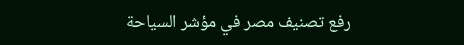رفع تصنيف مصر في مؤشر السياحة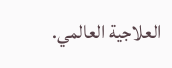العلاجية العالمي.